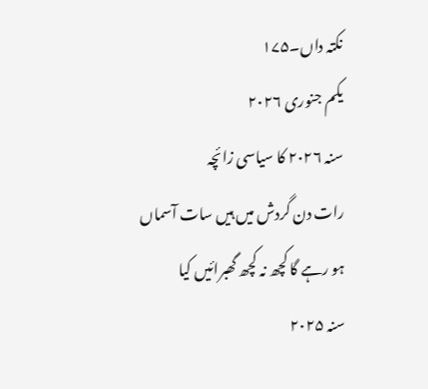نکتہ داں۔۱۷۵
یکم جنوری ۲۰۲۶
سنہ ۲۰۲۶ کا سیاسی زائچہ
رات دن گردش میں ہیں سات آسماں
ہو رہے گا کچھ نہ کچھ گھبرائیں کیا
سنہ ۲۰۲۵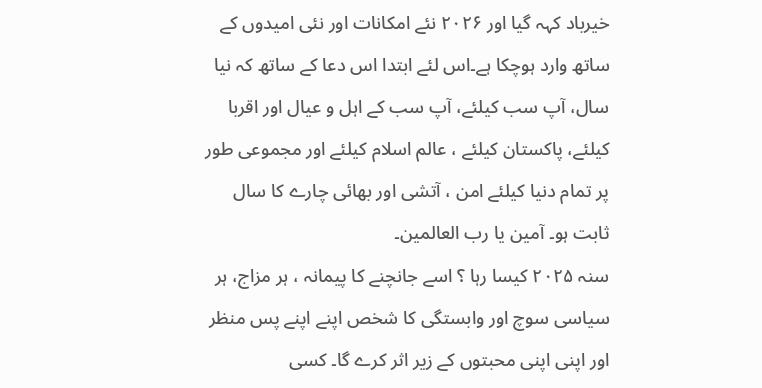خیرباد کہہ گیا اور ۲۰۲۶ نئے امکانات اور نئی امیدوں کے ساتھ وارد ہوچکا ہے۔اس لئے ابتدا اس دعا کے ساتھ کہ نیا سال، آپ سب کیلئے، آپ سب کے اہل و عیال اور اقربا کیلئے، پاکستان کیلئے ، عالم اسلام کیلئے اور مجموعی طور پر تمام دنیا کیلئے امن ، آتشی اور بھائی چارے کا سال ثابت ہو۔ آمین یا رب العالمین۔
سنہ ۲۰۲۵ کیسا رہا ؟ اسے جانچنے کا پیمانہ ، ہر مزاج، ہر سیاسی سوچ اور وابستگی کا شخص اپنے اپنے پس منظر اور اپنی اپنی محبتوں کے زیر اثر کرے گا۔ کسی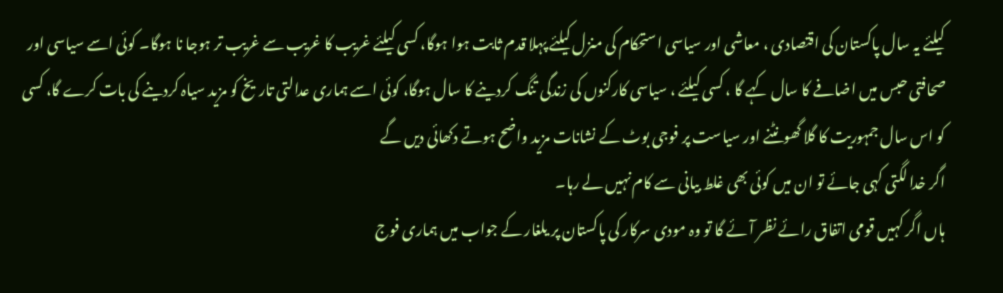کیلئے یہ سال پاکستان کی اقتصادی ، معاشی اور سیاسی استحکام کی منزل کیلئے پہلا قدم ثابت ہوا ہوگا، کسی کیلئے غریب کا غریب سے غریب تر ہوجا نا ہوگا۔ کوئی اسے سیاسی اور صحافتی حبس میں اضافے کا سال کہے گا ، کسی کیلئے ، سیاسی کارکنوں کی زندگی تنگ کردینے کا سال ہوگا، کوئی اسے ہماری عدالتی تاریخ کو مزید سیاہ کردینے کی بات کرے گا، کسی کو اس سال جمہوریت کا گلا گھونٹنے اور سیاست پر فوجی بوٹ کے نشانات مزید واضح ہوتے دکھائی دیں گے
اگر خدا لگتی کہی جائے تو ان میں کوئی بھی غلط بیانی سے کام نہیں لے رہا۔
ہاں اگر کہیں قومی اتفاق رائے نظر آئے گا تو وہ مودی سرکار کی پاکستان پر یلغار کے جواب میں ہماری فوج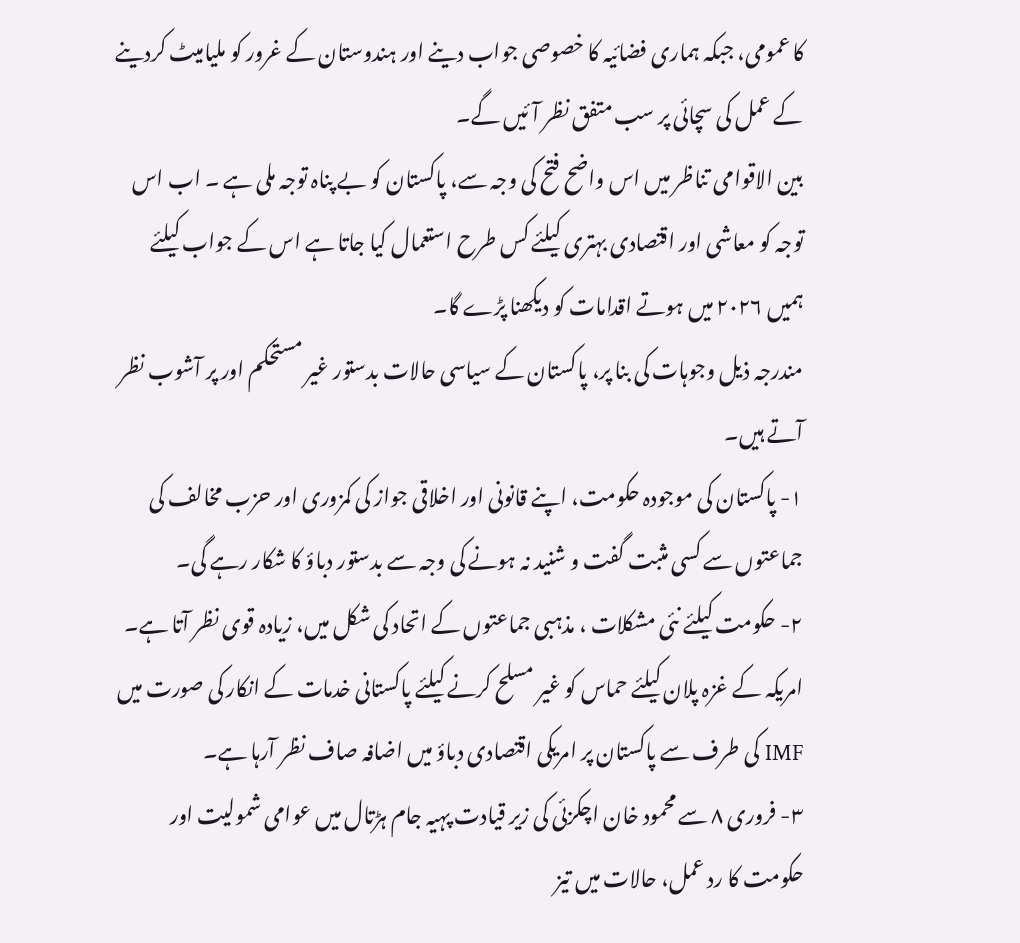کا عمومی، جبکہ ہماری فضائیہ کا خصوصی جواب دینے اور ہندوستان کے غرور کو ملیامیٹ کردینے کے عمل کی سچائی پر سب متفق نظر آئیں گے۔
بین الاقوامی تناظر میں اس واضح فتح کی وجہ سے، پاکستان کو بے پناہ توجہ ملی ہے ۔ اب اس توجہ کو معاشی اور اقتصادی بہتری کیلئے کس طرح استعمال کیا جاتا ہے اس کے جواب کیلئے ہمیں ۲۰۲۶ میں ہوتے اقدامات کو دیکھنا پڑے گا۔
مندرجہ ذیل وجوہات کی بنا پر، پاکستان کے سیاسی حالات بدستور غیر مستحکم اور پر آشوب نظر آتے ہیں۔
۱- پاکستان کی موجودہ حکومت، اپنے قانونی اور اخلاقی جواز کی کمزوری اور حزب مخالف کی جماعتوں سے کسی مثبت گفت و شنید نہ ہونے کی وجہ سے بدستور دباؤ کا شکار رہے گی۔
۲- حکومت کیلئے نئی مشکلات ، مذہبی جماعتوں کے اتحاد کی شکل میں، زیادہ قوی نظر آتا ہے۔ امریکہ کے غزہ پلان کیلئے حماس کو غیر مسلح کرنے کیلئے پاکستانی خدمات کے انکار کی صورت میں IMF کی طرف سے پاکستان پر امریکی اقتصادی دباؤ میں اضافہ صاف نظر آرہا ہے۔
۳- فروری ۸ سے محمود خان اچکزئی کی زیر قیادت پہیہ جام ہڑتال میں عوامی شمولیت اور حکومت کا رد عمل، حالات میں تیز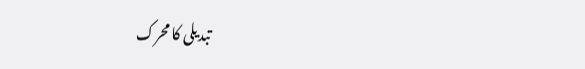تبدیلی کا محرک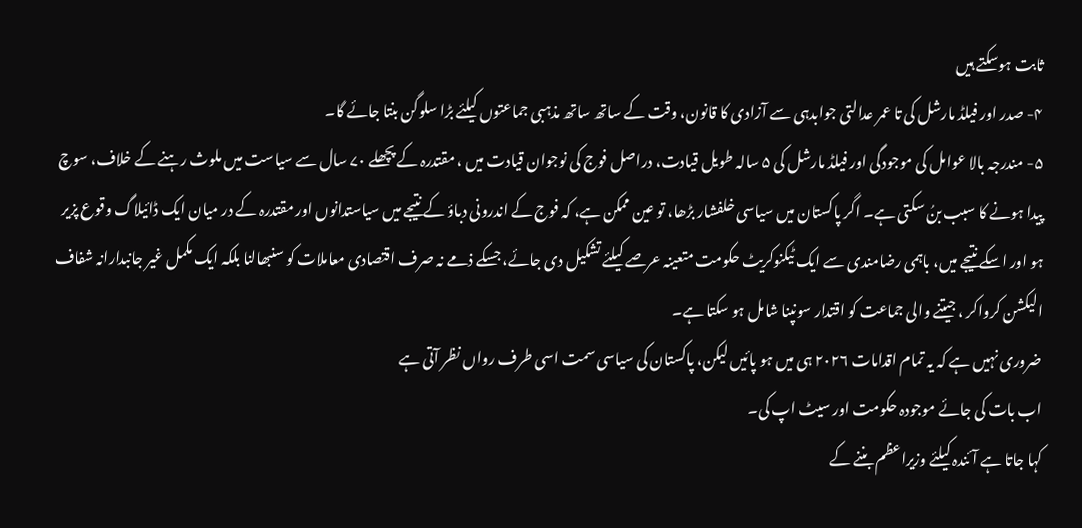ثابت ہوسکتے ہیں
۴- صدر اور فیلڈ مارشل کی تا عمر عدالتی جوابدہی سے آزادی کا قانون، وقت کے ساتھ ساتھ مذہبی جماعتوں کیلئے بڑا سلوگن بنتا جائے گا۔
۵- مندرجہ بالا عوامل کی موجودگی اور فیلڈ مارشل کی ۵ سالہ طویل قیادت، دراصل فوج کی نوجوان قیادت میں ، مقتدرہ کے پچھلے ۷۰ سال سے سیاست میں ملوث رہنے کے خلاف، سوچ پیدا ہونے کا سبب بنُ سکتی ہے۔ اگر پاکستان میں سیاسی خلفشار بڑھا، تو عین ممکن ہے، کہ فوج کے اندرونی دباؤ کے نتیجے میں سیاستدانوں اور مقتدرہ کے در میان ایک ڈائیلاگ وقوع پزیر ہو اور اسکے نتیجے میں، باہمی رضامندی سے ایک ٹیکنوکریٹ حکومت متعینہ عرصے کیلئے تشکیل دی جائے، جسکے ذمے نہ صرف اقتصادی معاملات کو سنبھالنا بلکہ ایک مکمل غیر جانبدارانہ شفاف الیکشن کرواکر ، جیتنے والی جماعت کو اقتدار سونپنا شامل ہو سکتا ہے۔
ضروری نہیں ہے کہ یہ تمام اقدامات ۲۰۲۶ ہی میں ہو پائیں لیکن، پاکستان کی سیاسی سمت اسی طرف رواں نظر آتی ہے
اب بات کی جائے موجودہ حکومت اور سیٹ اپ کی۔
کہا جاتا ہے آئندہ کیلئے وزیراعظم بننے کے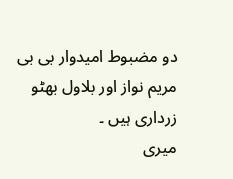دو مضبوط امیدوار بی بی مریم نواز اور بلاول بھٹو زرداری ہیں ۔
میری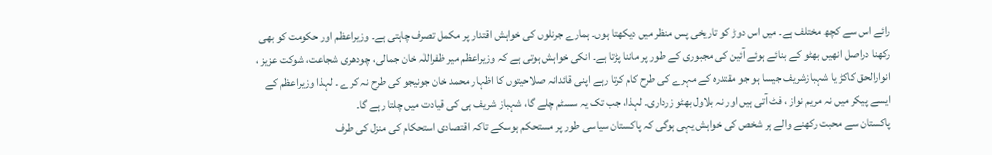رائے اس سے کچھ مختلف ہے۔ میں اس دوڑ کو تاریخی پس منظر میں دیکھتا ہوں۔ ہمارے جرنلوں کی خواہش اقتدار پر مکمل تصرف چاہتی ہے۔ وزیراعظم اور حکومت کو بھی رکھنا دراصل انھیں بھٹو کے بنائے ہوئے آئین کی مجبوری کے طور پر ماننا پڑتا ہے۔ انکی خواہش ہوتی ہے کہ وزیراعظم میر ظفراللٰہ خان جمالی، چودھری شجاعت، شوکت عزیز ، انوارالحق کاکڑ یا شہبازشریف جیسا ہو جو مقتدرہ کے مہرے کی طرح کام کرتا رہے اپنی قائدانہ صلاحیتوں کا اظہار محمد خان جونیجو کی طرح نہ کرے ۔ لہذا وزیراعظم کے ایسے پیکر میں نہ مریم نواز ، فٹ آتی ہیں اور نہ بلاول بھٹو زرداری۔ لہذا، جب تک یہ سسٹم چلے گا، شہباز شریف ہی کی قیادت میں چلتا رہے گا۔
پاکستان سے محبت رکھنے والے ہر شخص کی خواہش یہی ہوگی کہ پاکستان سیاسی طور پر مستحکم ہوسکے تاکہ اقتصادی استحکام کی منزل کی طرف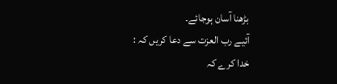بڑھنا آسان ہوجائے۔
آئیے رب العزت سے دعا کریں کہ :
خدا کرے کہ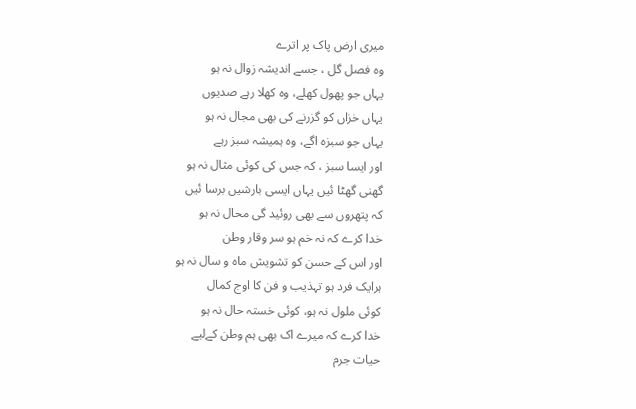میری ارض پاک پر اترے
وہ فصل گل ، جسے اندیشہ زوال نہ ہو
یہاں جو پھول کھلے، وہ کھلا رہے صدیوں
یہاں خزاں کو گزرنے کی بھی مجال نہ ہو
یہاں جو سبزہ اگے، وہ ہمیشہ سبز رہے
اور ایسا سبز ، کہ جس کی کوئی مثال نہ ہو
گھنی گھٹا ئیں یہاں ایسی بارشیں برسا ئیں
کہ پتھروں سے بھی روئید گی محال نہ ہو
خدا کرے کہ نہ خم ہو سر وقار وطن
اور اس کے حسن کو تشویش ماہ و سال نہ ہو
ہرایک فرد ہو تہذیب و فن کا اوج کمال
کوئی ملول نہ ہو، کوئی خستہ حال نہ ہو
خدا کرے کہ میرے اک بھی ہم وطن کےلیے
حیات جرم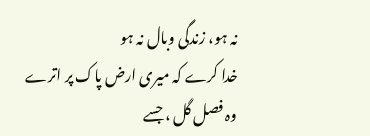نہ ہو، زندگی وبال نہ ہو
خدا کرے کہ میری ارض پاک پر اترے
وہ فصل گل ، جسے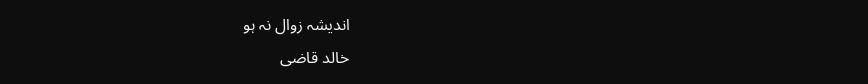اندیشہ زوال نہ ہو
خالد قاضی